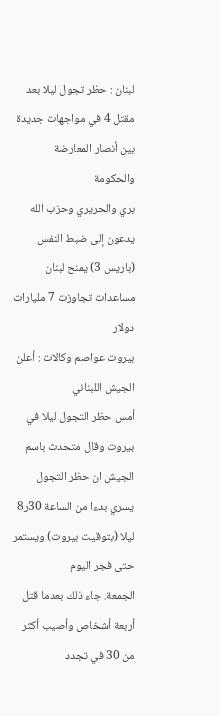لبنان : حظر تجول ليلا بعد مقتل 4 في مواجهات جديدة بين أنصار المعارضة
والحكومة
بري والحريري وحزب الله يدعون إلى ضبط النفس (باريس 3) يمنح لبنان
مساعدات تجاوزت 7 مليارات دولار
بيروت عواصم وكالات : أعلن الجيش اللبناني
أمس حظر التجول ليلا في بيروت وقال متحدث باسم الجيش ان حظر التجول
يسري بدءا من الساعة 30ر8 ليلا (بتوقيت بيروت) ويستمر حتى فجر اليوم
الجمعة. جاء ذلك بعدما قتل أربعة أشخاص وأصيب أكثر من 30 في تجدد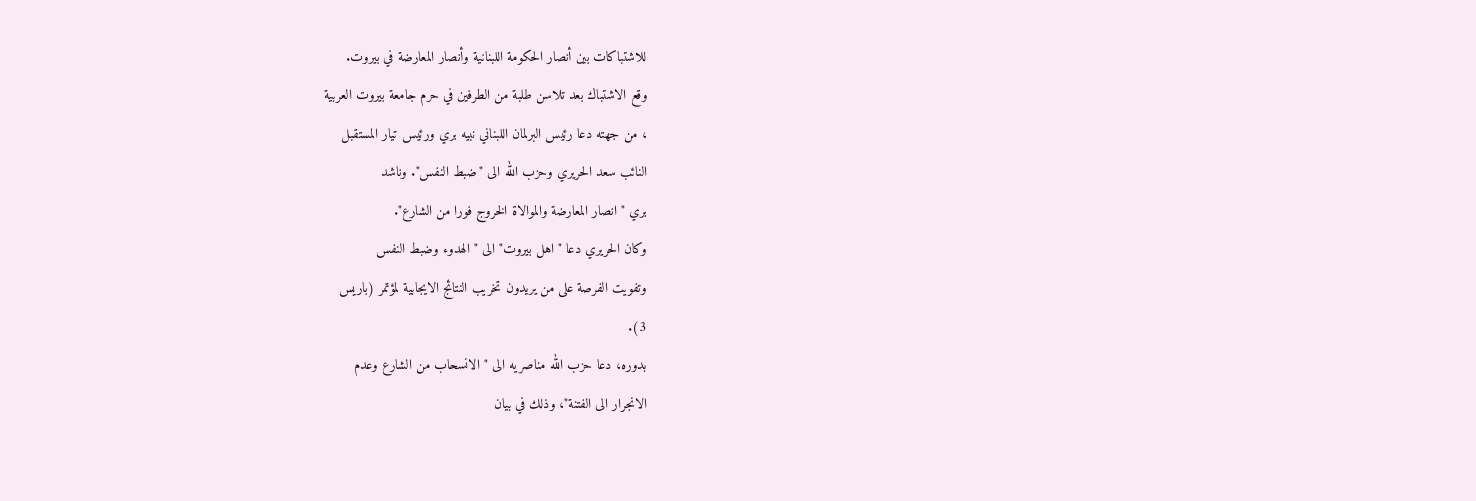للاشتباكات بين أنصار الحكومة اللبنانية وأنصار المعارضة في بيروت.
وقع الاشتباك بعد تلاسن طلبة من الطرفين في حرم جامعة بيروت العربية
، من جهته دعا رئيس البرلمان اللبناني نبيه بري ورئيس تيار المستقبل
النائب سعد الحريري وحزب الله الى "ضبط النفس". وناشد
بري "انصار المعارضة والموالاة الخروج فورا من الشارع".
وكان الحريري دعا "اهل بيروت" الى "الهدوء وضبط النفس
وتفويت الفرصة على من يريدون تخريب النتائج الايجابية لمؤتمر (باريس
3).
بدوره، دعا حزب الله مناصريه الى "الانسحاب من الشارع وعدم
الانجرار الى الفتنة"، وذلك في بيان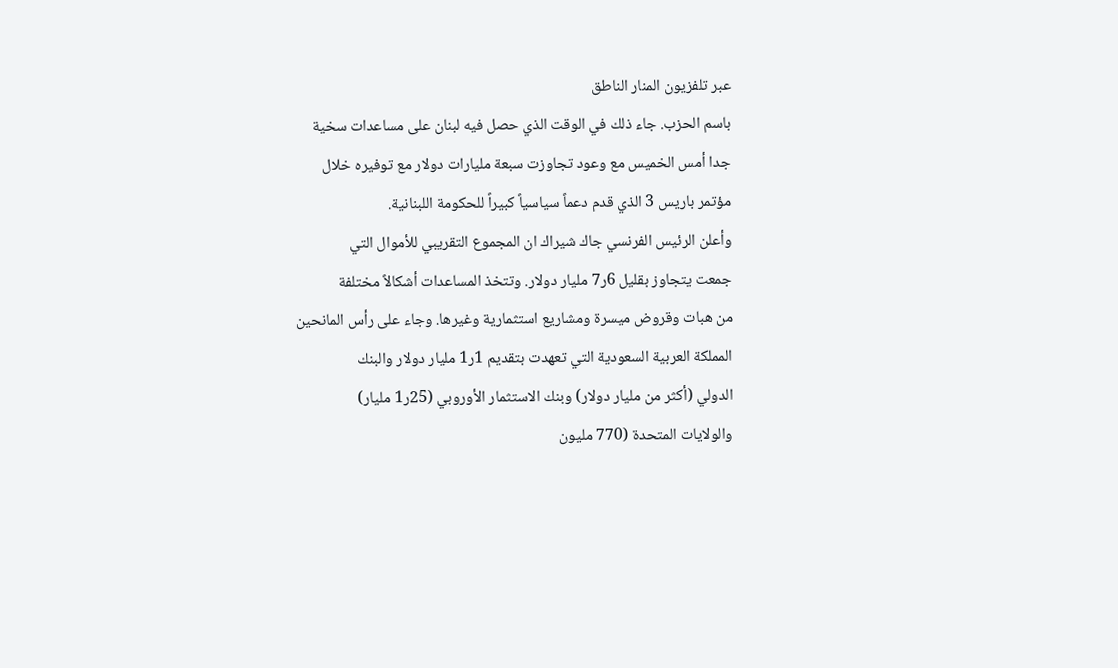عبر تلفزيون المنار الناطق
باسم الحزب. جاء ذلك في الوقت الذي حصل فيه لبنان على مساعدات سخية
جدا أمس الخميس مع وعود تجاوزت سبعة مليارات دولار مع توفيره خلال
مؤتمر باريس 3 الذي قدم دعماً سياسياً كبيراً للحكومة اللبنانية.
وأعلن الرئيس الفرنسي جاك شيراك ان المجموع التقريبي للأموال التي
جمعت يتجاوز بقليل 6ر7 مليار دولار. وتتخذ المساعدات أشكالاً مختلفة
من هبات وقروض ميسرة ومشاريع استثمارية وغيرها. وجاء على رأس المانحين
المملكة العربية السعودية التي تعهدت بتقديم 1ر1 مليار دولار والبنك
الدولي (أكثر من مليار دولار) وبنك الاستثمار الأوروبي (25ر1 مليار)
والولايات المتحدة (770 مليون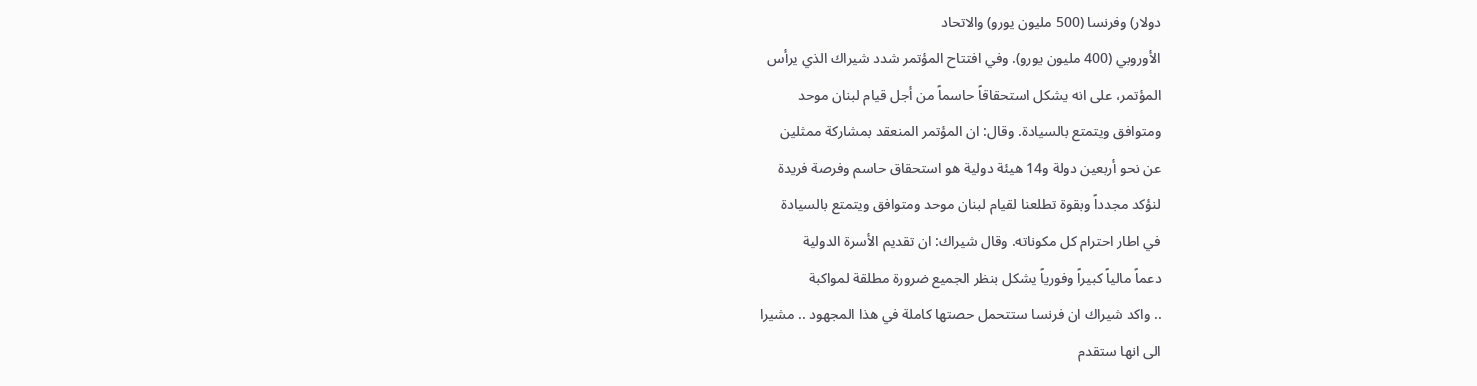دولار) وفرنسا (500 مليون يورو) والاتحاد
الأوروبي (400 مليون يورو). وفي افتتاح المؤتمر شدد شيراك الذي يرأس
المؤتمر، على انه يشكل استحقاقاً حاسماً من أجل قيام لبنان موحد
ومتوافق ويتمتع بالسيادة. وقال: ان المؤتمر المنعقد بمشاركة ممثلين
عن نحو أربعين دولة و14 هيئة دولية هو استحقاق حاسم وفرصة فريدة
لنؤكد مجدداً وبقوة تطلعنا لقيام لبنان موحد ومتوافق ويتمتع بالسيادة
في اطار احترام كل مكوناته. وقال شيراك: ان تقديم الأسرة الدولية
دعماً مالياً كبيراً وفورياً يشكل بنظر الجميع ضرورة مطلقة لمواكبة
.. واكد شيراك ان فرنسا ستتحمل حصتها كاملة في هذا المجهود .. مشيرا
الى انها ستقدم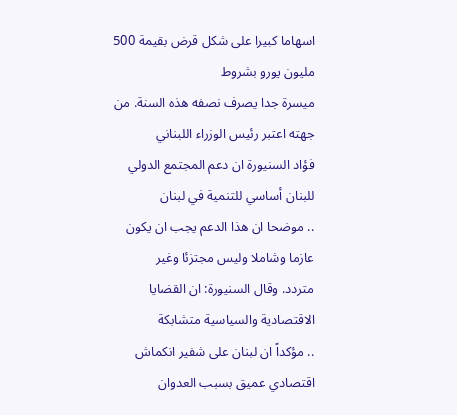اسهاما كبيرا على شكل قرض بقيمة 500 مليون يورو بشروط
ميسرة جدا يصرف نصفه هذه السنة. من جهته اعتبر رئيس الوزراء اللبناني
فؤاد السنيورة ان دعم المجتمع الدولي للبنان أساسي للتنمية في لبنان
.. موضحا ان هذا الدعم يجب ان يكون عازما وشاملا وليس مجتزئا وغير
متردد. وقال السنيورة: ان القضايا الاقتصادية والسياسية متشابكة
.. مؤكداً ان لبنان على شفير انكماش اقتصادي عميق بسبب العدوان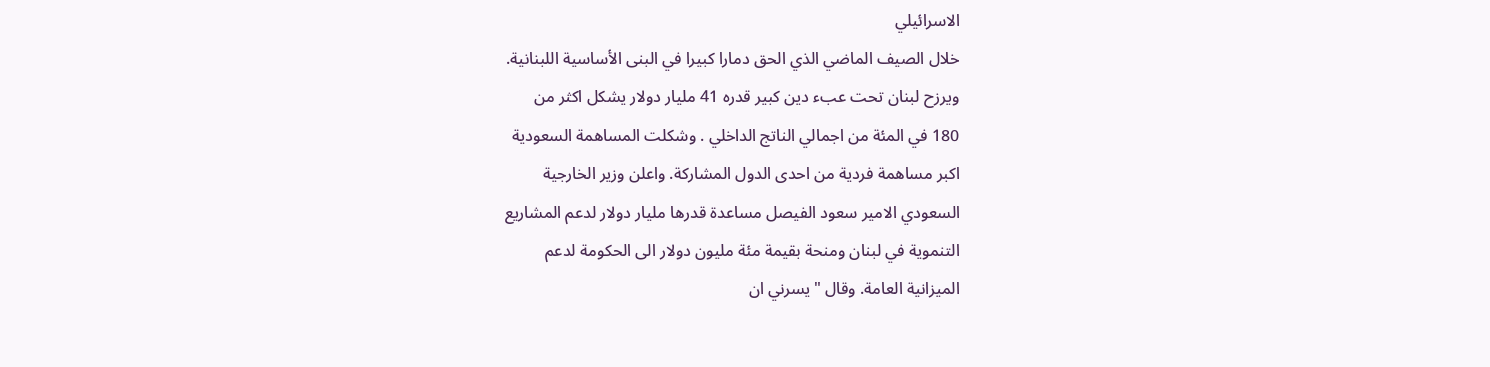الاسرائيلي
خلال الصيف الماضي الذي الحق دمارا كبيرا في البنى الأساسية اللبنانية.
ويرزح لبنان تحت عبء دين كبير قدره 41 مليار دولار يشكل اكثر من
180 في المئة من اجمالي الناتج الداخلي . وشكلت المساهمة السعودية
اكبر مساهمة فردية من احدى الدول المشاركة. واعلن وزير الخارجية
السعودي الامير سعود الفيصل مساعدة قدرها مليار دولار لدعم المشاريع
التنموية في لبنان ومنحة بقيمة مئة مليون دولار الى الحكومة لدعم
الميزانية العامة. وقال "يسرني ان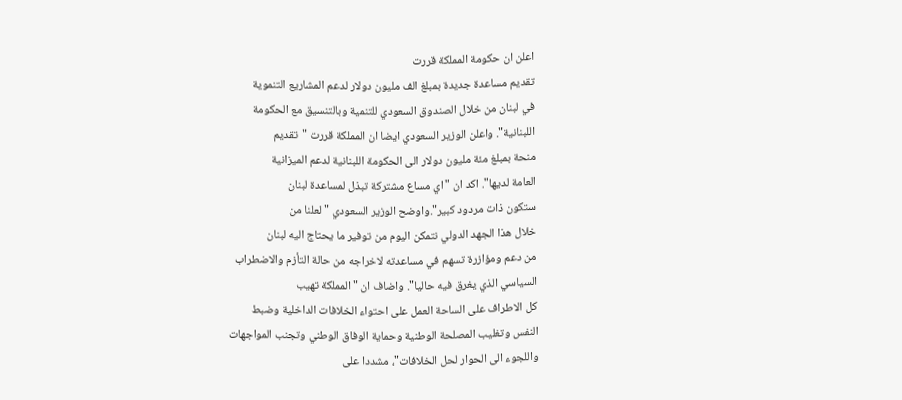اعلن ان حكومة المملكة قررت
تقديم مساعدة جديدة بمبلغ الف مليون دولار لدعم المشاريع التنموية
في لبنان من خلال الصندوق السعودي للتنمية وبالتنسيق مع الحكومة
اللبنانية". واعلن الوزير السعودي ايضا ان المملكة قررت "تقديم
منحة بمبلغ مئة مليون دولار الى الحكومة اللبنانية لدعم الميزانية
العامة لديها". اكد ان "اي مساع مشتركة تبذل لمساعدة لبنان
ستكون ذات مردود كبير".واوضح الوزير السعودي "لعلنا من
خلال هذا الجهد الدولي نتمكن اليوم من توفير ما يحتاج اليه لبنان
من دعم ومؤازرة تسهم في مساعدته لاخراجه من حالة التأزم والاضطراب
السياسي الذي يغرق فيه حاليا". واضاف ان "المملكة تهيب
كل الاطراف على الساحة العمل على احتواء الخلافات الداخلية وضبط
النفس وتغليب المصلحة الوطنية وحماية الوفاق الوطني وتجنب المواجهات
واللجوء الى الحوار لحل الخلافات"، مشددا على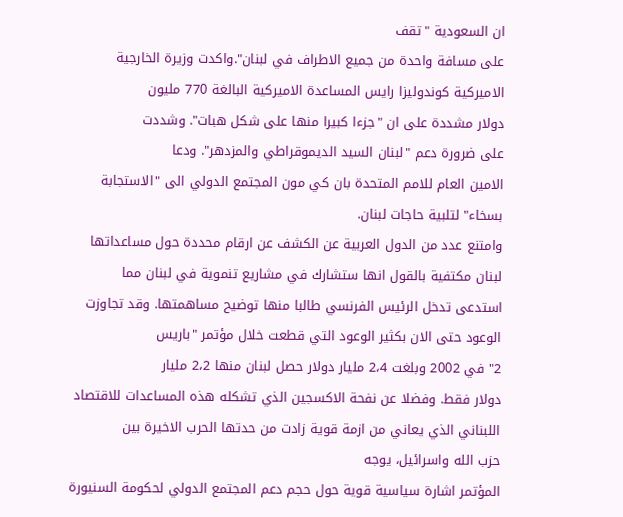ان السعودية "تقف
على مسافة واحدة من جميع الاطراف في لبنان".واكدت وزيرة الخارجية
الاميركية كوندوليزا رايس المساعدة الاميركية البالغة 770 مليون
دولار مشددة على ان "جزءا كبيرا منها على شكل هبات". وشددت
على ضرورة دعم "لبنان السيد الديموقراطي والمزدهر". ودعا
الامين العام للامم المتحدة بان كي مون المجتمع الدولي الى "الاستجابة
بسخاء" لتلبية حاجات لبنان.
وامتنع عدد من الدول العربية عن الكشف عن ارقام محددة حول مساعداتها
لبنان مكتفية بالقول انها ستشارك في مشاريع تنموية في لبنان مما
استدعى تدخل الرئيس الفرنسي طالبا منها توضيح مساهمتها. وقد تجاوزت
الوعود حتى الان بكثير الوعود التي قطعت خلال مؤتمر "باريس
2" في 2002 وبلغت 2،4 مليار دولار حصل لبنان منها 2،2 مليار
دولار فقط. وفضلا عن نفحة الاكسجين الذي تشكله هذه المساعدات للاقتصاد
اللبناني الذي يعاني من ازمة قوية زادت من حدتها الحرب الاخيرة بين
حزب الله واسرائيل، يوجه
المؤتمر اشارة سياسية قوية حول حجم دعم المجتمع الدولي لحكومة السنيورة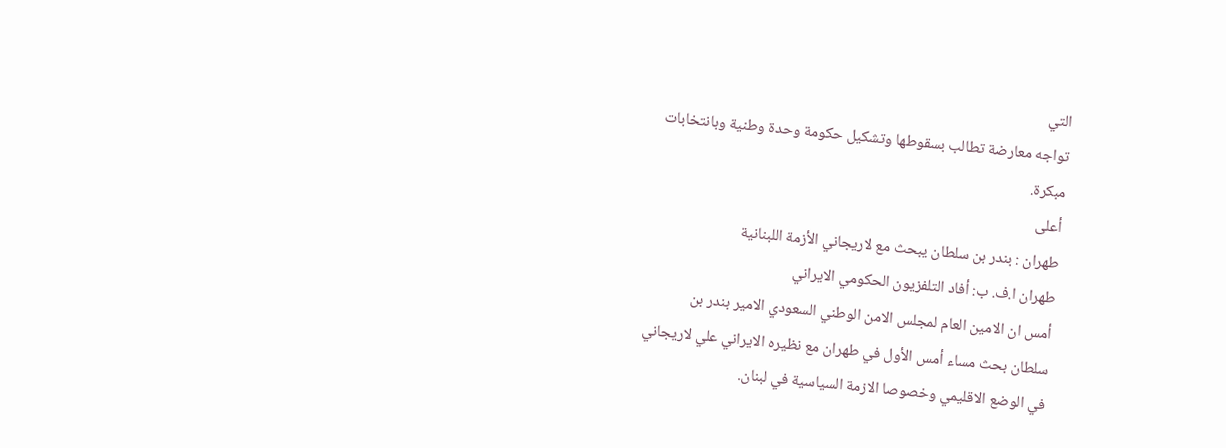التي
تواجه معارضة تطالب بسقوطها وتشكيل حكومة وحدة وطنية وبانتخابات
مبكرة.
أعلى
طهران : بندر بن سلطان يبحث مع لاريجاني الأزمة اللبنانية
طهران ا.ف. ب: أفاد التلفزيون الحكومي الايراني
أمس ان الامين العام لمجلس الامن الوطني السعودي الامير بندر بن
سلطان بحث مساء أمس الأول في طهران مع نظيره الايراني علي لاريجاني
في الوضع الاقليمي وخصوصا الازمة السياسية في لبنان.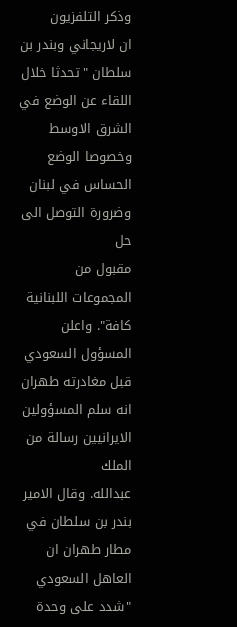وذكر التلفزيون
ان لاريجاني وبندر بن سلطان "تحدثا خلال اللقاء عن الوضع في
الشرق الاوسط وخصوصا الوضع الحساس في لبنان وضرورة التوصل الى حل
مقبول من المجموعات اللبنانية كافة". واعلن المسؤول السعودي
قبل مغادرته طهران انه سلم المسؤولين الايرانيين رسالة من الملك
عبدالله. وقال الامير بندر بن سلطان في مطار طهران ان العاهل السعودي
"شدد على وحدة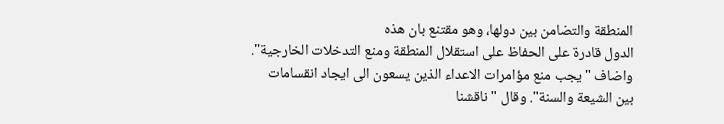المنطقة والتضامن بين دولها، وهو مقتنع بان هذه
الدول قادرة على الحفاظ على استقلال المنطقة ومنع التدخلات الخارجية".
واضاف "يجب منع مؤامرات الاعداء الذين يسعون الى ايجاد انقسامات
بين الشيعة والسنة". وقال "ناقشنا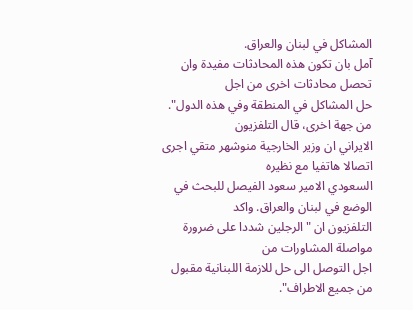المشاكل في لبنان والعراق.
آمل بان تكون هذه المحادثات مفيدة وان تحصل محادثات اخرى من اجل
حل المشاكل في المنطقة وفي هذه الدول". من جهة اخرى، قال التلفزيون
الايراني ان وزير الخارجية منوشهر متقي اجرى اتصالا هاتفيا مع نظيره
السعودي الامير سعود الفيصل للبحث في الوضع في لبنان والعراق. واكد
التلفزيون ان "الرجلين شددا على ضرورة مواصلة المشاورات من
اجل التوصل الى حل للازمة اللبنانية مقبول من جميع الاطراف".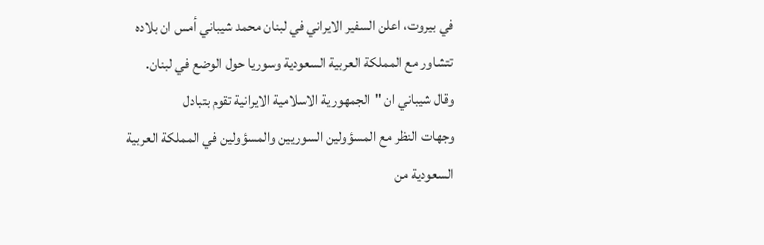في بيروت، اعلن السفير الايراني في لبنان محمد شيباني أمس ان بلاده
تتشاور مع المملكة العربية السعودية وسوريا حول الوضع في لبنان.
وقال شيباني ان "الجمهورية الاسلامية الايرانية تقوم بتبادل
وجهات النظر مع المسؤولين السوريين والمسؤولين في المملكة العربية
السعودية من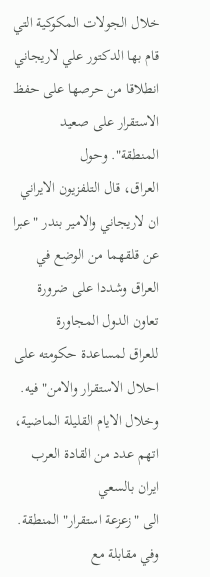خلال الجولات المكوكية التي قام بها الدكتور علي لاريجاني
انطلاقا من حرصها على حفظ الاستقرار على صعيد المنطقة". وحول
العراق، قال التلفزيون الايراني ان لاريجاني والامير بندر "عبرا
عن قلقهما من الوضع في العراق وشددا على ضرورة تعاون الدول المجاورة
للعراق لمساعدة حكومته على احلال الاستقرار والامن" فيه.
وخلال الايام القليلة الماضية، اتهم عدد من القادة العرب ايران بالسعي
الى "زعزعة استقرار" المنطقة. وفي مقابلة مع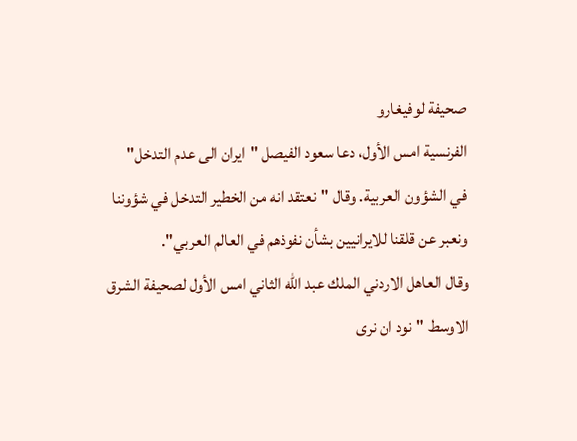صحيفة لوفيغارو
الفرنسية امس الأول، دعا سعود الفيصل "ايران الى عدم التدخل"
في الشؤون العربية. وقال "نعتقد انه من الخطير التدخل في شؤوننا
ونعبر عن قلقنا للايرانيين بشأن نفوذهم في العالم العربي".
وقال العاهل الاردني الملك عبد الله الثاني امس الأول لصحيفة الشرق
الاوسط "نود ان نرى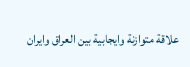علاقة متوازنة وايجابية بين العراق وايران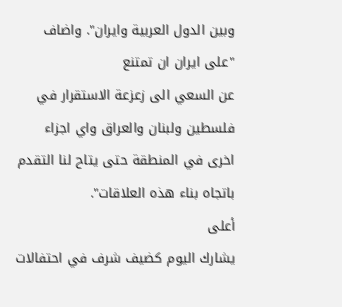وبين الدول العربية وايران". واضاف "على ايران ان تمتنع
عن السعي الى زعزعة الاستقرار في فلسطين ولبنان والعراق واي اجزاء
اخرى في المنطقة حتى يتاح لنا التقدم باتجاه بناء هذه العلاقات".
أعلى
يشارك اليوم كضيف شرف في احتفالات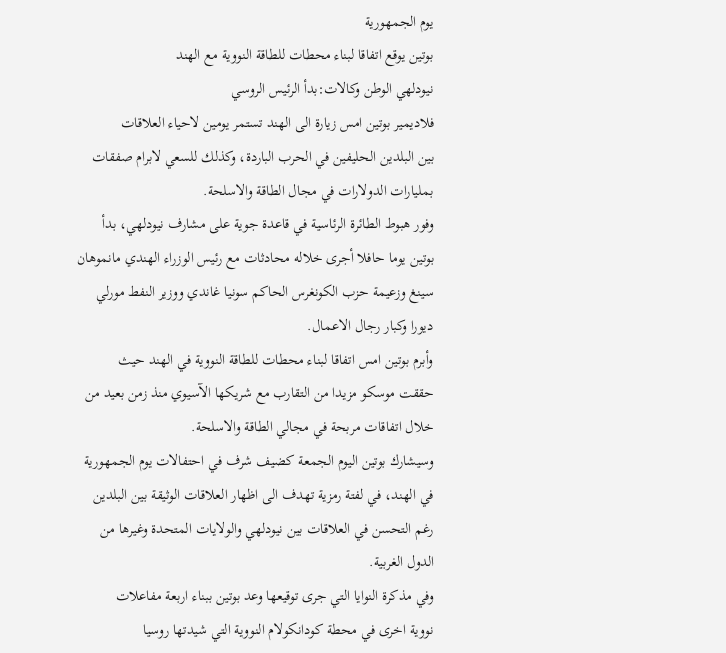يوم الجمهورية
بوتين يوقع اتفاقا لبناء محطات للطاقة النووية مع الهند
نيودلهي الوطن وكالات:بدأ الرئيس الروسي
فلاديمير بوتين امس زيارة الى الهند تستمر يومين لاحياء العلاقات
بين البلدين الحليفين في الحرب الباردة، وكذلك للسعي لابرام صفقات
بمليارات الدولارات في مجال الطاقة والاسلحة.
وفور هبوط الطائرة الرئاسية في قاعدة جوية على مشارف نيودلهي، بدأ
بوتين يوما حافلا أجرى خلاله محادثات مع رئيس الوزراء الهندي مانموهان
سينغ وزعيمة حزب الكونغرس الحاكم سونيا غاندي ووزير النفط مورلي
ديورا وكبار رجال الاعمال.
وأبرم بوتين امس اتفاقا لبناء محطات للطاقة النووية في الهند حيث
حققت موسكو مزيدا من التقارب مع شريكها الآسيوي منذ زمن بعيد من
خلال اتفاقات مربحة في مجالي الطاقة والاسلحة.
وسيشارك بوتين اليوم الجمعة كضيف شرف في احتفالات يوم الجمهورية
في الهند، في لفتة رمزية تهدف الى اظهار العلاقات الوثيقة بين البلدين
رغم التحسن في العلاقات بين نيودلهي والولايات المتحدة وغيرها من
الدول الغربية.
وفي مذكرة النوايا التي جرى توقيعها وعد بوتين ببناء اربعة مفاعلات
نووية اخرى في محطة كودانكولام النووية التي شيدتها روسيا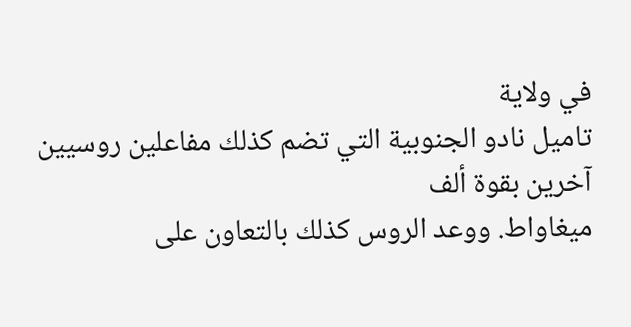في ولاية
تاميل نادو الجنوبية التي تضم كذلك مفاعلين روسيين آخرين بقوة ألف
ميغاواط. ووعد الروس كذلك بالتعاون على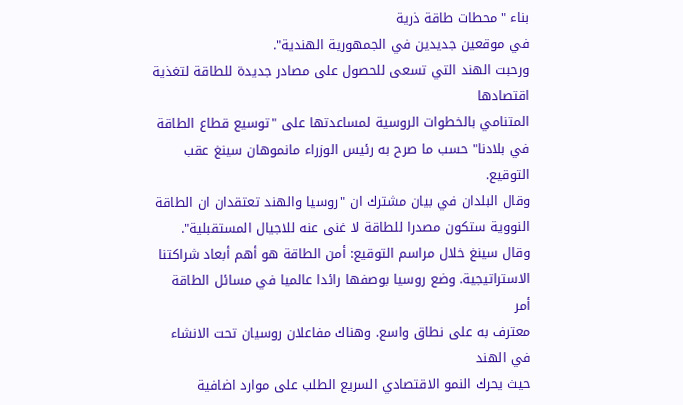بناء "محطات طاقة ذرية
في موقعين جديدين في الجمهورية الهندية".
ورحبت الهند التي تسعى للحصول على مصادر جديدة للطاقة لتغذية اقتصادها
المتنامي بالخطوات الروسية لمساعدتها على "توسيع قطاع الطاقة
في بلادنا" حسب ما صرح به رئيس الوزراء مانموهان سينغ عقب التوقيع.
وقال البلدان في بيان مشترك ان "روسيا والهند تعتقدان ان الطاقة
النووية ستكون مصدرا للطاقة لا غنى عنه للاجيال المستقبلية".
وقال سينغ خلال مراسم التوقيع: أمن الطاقة هو أهم أبعاد شراكتنا
الاستراتيجية. وضع روسيا بوصفها رائدا عالميا في مسائل الطاقة أمر
معترف به على نطاق واسع. وهناك مفاعلان روسيان تحت الانشاء في الهند
حيث يحرك النمو الاقتصادي السريع الطلب على موارد اضافية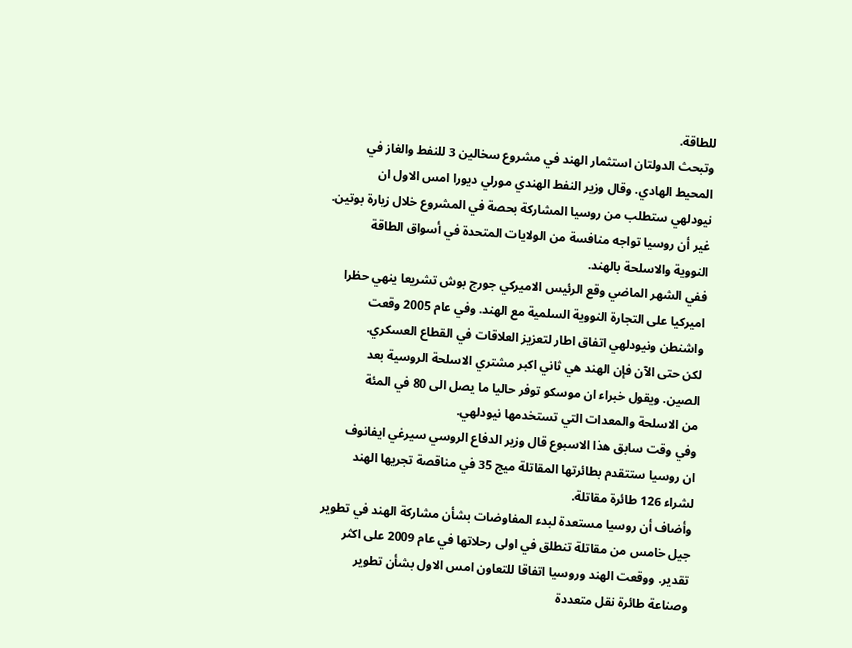للطاقة.
وتبحث الدولتان استثمار الهند في مشروع سخالين 3 للنفط والغاز في
المحيط الهادي. وقال وزير النفط الهندي مورلي ديورا امس الاول ان
نيودلهي ستطلب من روسيا المشاركة بحصة في المشروع خلال زيارة بوتين.
غير أن روسيا تواجه منافسة من الولايات المتحدة في أسواق الطاقة
النووية والاسلحة بالهند.
ففي الشهر الماضي وقع الرئيس الاميركي جورج بوش تشريعا ينهي حظرا
اميركيا على التجارة النووية السلمية مع الهند. وفي عام 2005 وقعت
واشنطن ونيودلهي اتفاق اطار لتعزيز العلاقات في القطاع العسكري.
لكن حتى الآن فإن الهند هي ثاني اكبر مشتري الاسلحة الروسية بعد
الصين. ويقول خبراء ان موسكو توفر حاليا ما يصل الى 80 في المئة
من الاسلحة والمعدات التي تستخدمها نيودلهي.
وفي وقت سابق هذا الاسبوع قال وزير الدفاع الروسي سيرغي ايفانوف
ان روسيا ستتقدم بطائرتها المقاتلة ميج 35 في مناقصة تجريها الهند
لشراء 126 طائرة مقاتلة.
وأضاف أن روسيا مستعدة لبدء المفاوضات بشأن مشاركة الهند في تطوير
جيل خامس من مقاتلة تنطلق في اولى رحلاتها في عام 2009 على اكثر
تقدير. ووقعت الهند وروسيا اتفاقا للتعاون امس الاول بشأن تطوير
وصناعة طائرة نقل متعددة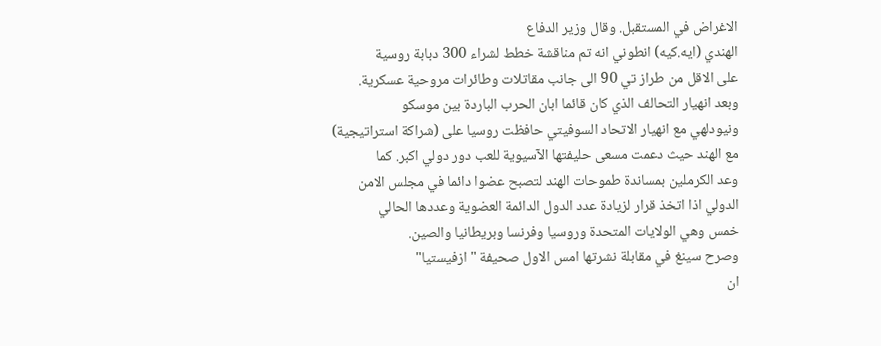الاغراض في المستقبل. وقال وزير الدفاع
الهندي (ايه.كيه) انطوني انه تم مناقشة خطط لشراء 300 دبابة روسية
على الاقل من طراز تي 90 الى جانب مقاتلات وطائرات مروحية عسكرية.
وبعد انهيار التحالف الذي كان قائما ابان الحرب الباردة بين موسكو
ونيودلهي مع انهيار الاتحاد السوفيتي حافظت روسيا على (شراكة استراتيجية)
مع الهند حيث دعمت مسعى حليفتها الآسيوية للعب دور دولي اكبر. كما
وعد الكرملين بمساندة طموحات الهند لتصبح عضوا دائما في مجلس الامن
الدولي اذا اتخذ قرار لزيادة عدد الدول الدائمة العضوية وعددها الحالي
خمس وهي الولايات المتحدة وروسيا وفرنسا وبريطانيا والصين.
وصرح سينغ في مقابلة نشرتها امس الاول صحيفة "ازفيستيا"
ان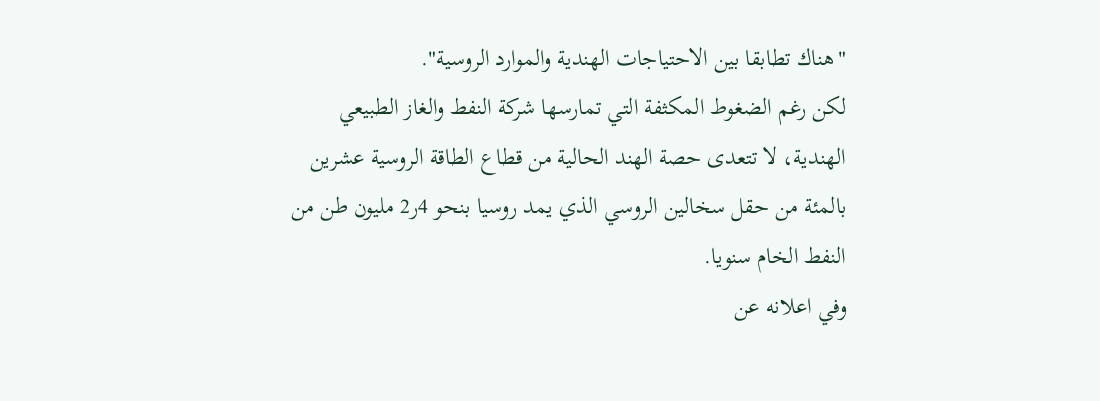"هناك تطابقا بين الاحتياجات الهندية والموارد الروسية".
لكن رغم الضغوط المكثفة التي تمارسها شركة النفط والغاز الطبيعي
الهندية، لا تتعدى حصة الهند الحالية من قطاع الطاقة الروسية عشرين
بالمئة من حقل سخالين الروسي الذي يمد روسيا بنحو 4ر2 مليون طن من
النفط الخام سنويا.
وفي اعلانه عن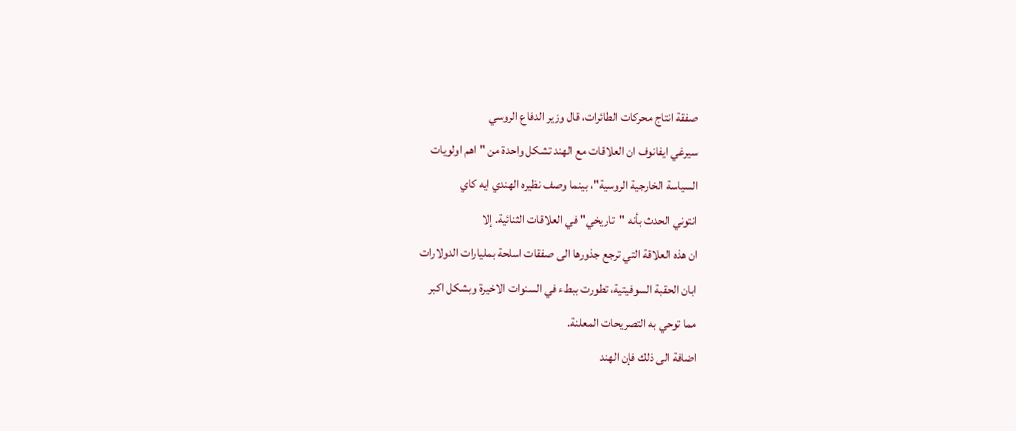صفقة انتاج محركات الطائرات، قال وزير الدفاع الروسي
سيرغي ايفانوف ان العلاقات مع الهند تشكل واحدة من "اهم اولويات
السياسة الخارجية الروسية"، بينما وصف نظيره الهندي ايه كاي
انتوني الحدث بأنه "تاريخي" في العلاقات الثنائية. إلا
ان هذه العلاقة التي ترجع جذورها الى صفقات اسلحة بمليارات الدولارات
ابان الحقبة السوفيتية، تطورت ببطء في السنوات الاخيرة وبشكل اكبر
مما توحي به التصريحات المعلنة.
اضافة الى ذلك فإن الهند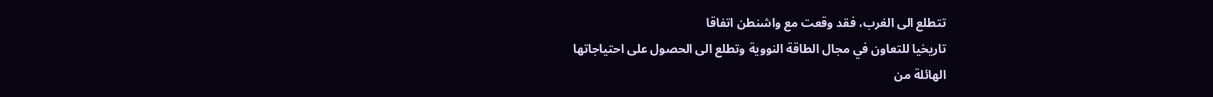تتطلع الى الغرب، فقد وقعت مع واشنطن اتفاقا
تاريخيا للتعاون في مجال الطاقة النووية وتطلع الى الحصول على احتياجاتها
الهائلة من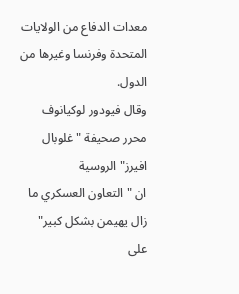معدات الدفاع من الولايات المتحدة وفرنسا وغيرها من الدول.
وقال فيودور لوكيانوف محرر صحيفة "غلوبال افيرز" الروسية
ان "التعاون العسكري ما زال يهيمن بشكل كبير" على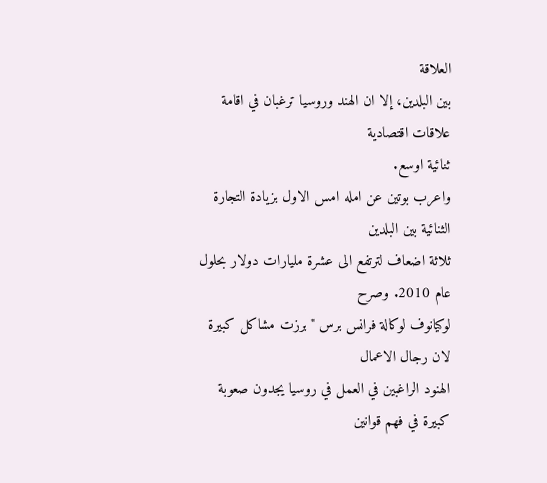العلاقة
بين البلدين، إلا ان الهند وروسيا ترغبان في اقامة علاقات اقتصادية
ثنائية اوسع.
واعرب بوتين عن امله امس الاول بزيادة التجارة الثنائية بين البلدين
ثلاثة اضعاف لترتفع الى عشرة مليارات دولار بحلول عام 2010. وصرح
لوكيانوف لوكالة فرانس برس "برزت مشاكل كبيرة لان رجال الاعمال
الهنود الراغبين في العمل في روسيا يجدون صعوبة كبيرة في فهم قوانين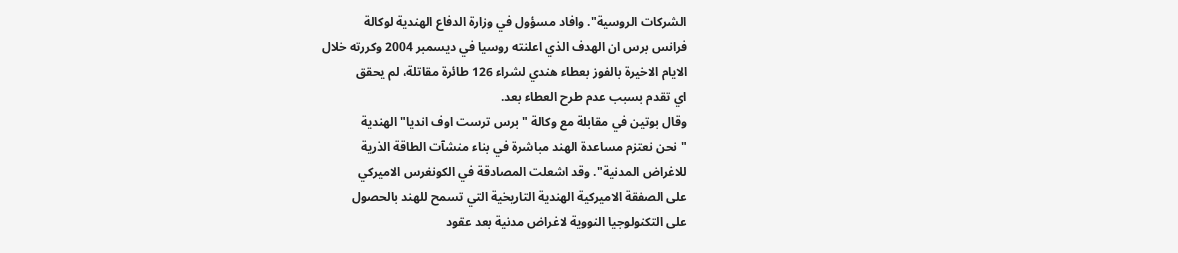الشركات الروسية". وافاد مسؤول في وزارة الدفاع الهندية لوكالة
فرانس برس ان الهدف الذي اعلنته روسيا في ديسمبر 2004 وكررته خلال
الايام الاخيرة بالفوز بعطاء هندي لشراء 126 طائرة مقاتلة، لم يحقق
اي تقدم بسبب عدم طرح العطاء بعد.
وقال بوتين في مقابلة مع وكالة "برس ترست اوف انديا" الهندية
"نحن نعتزم مساعدة الهند مباشرة في بناء منشآت الطاقة الذرية
للاغراض المدنية". وقد اشعلت المصادقة في الكونغرس الاميركي
على الصفقة الاميركية الهندية التاريخية التي تسمح للهند بالحصول
على التكنولوجيا النووية لاغراض مدنية بعد عقود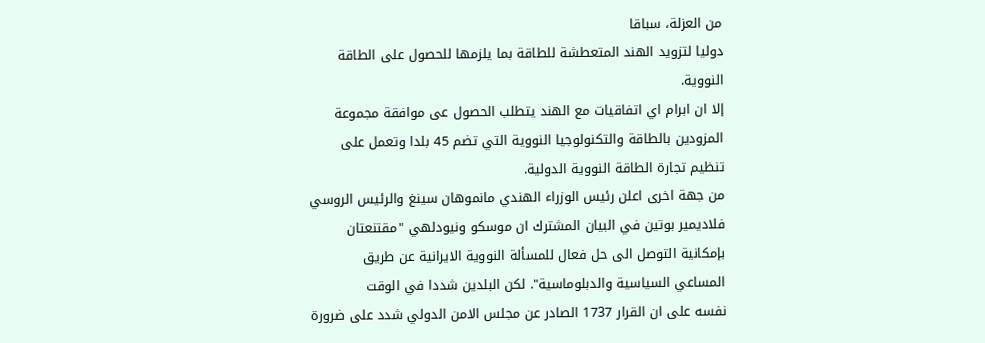من العزلة، سباقا
دوليا لتزويد الهند المتعطشة للطاقة بما يلزمها للحصول على الطاقة
النووية.
إلا ان ابرام اي اتفاقيات مع الهند يتطلب الحصول عى موافقة مجموعة
المزودين بالطاقة والتكنولوجيا النووية التي تضم 45 بلدا وتعمل على
تنظيم تجارة الطاقة النووية الدولية.
من جهة اخرى اعلن رئيس الوزراء الهندي مانموهان سينغ والرئيس الروسي
فلاديمير بوتين في البيان المشترك ان موسكو ونيودلهي "مقتنعتان
بإمكانية التوصل الى حل فعال للمسألة النووية الايرانية عن طريق
المساعي السياسية والدبلوماسية". لكن البلدين شددا في الوقت
نفسه على ان القرار 1737 الصادر عن مجلس الامن الدولي شدد على ضرورة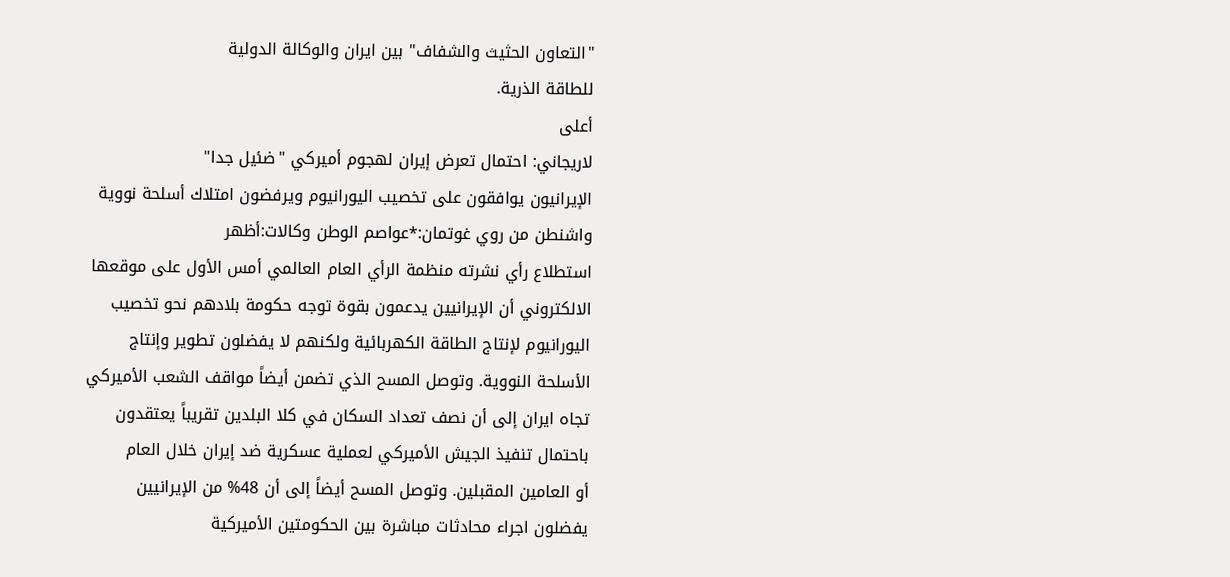"التعاون الحثيث والشفاف" بين ايران والوكالة الدولية
للطاقة الذرية.
أعلى
لاريجاني: احتمال تعرض إيران لهجوم أميركي "ضئيل جدا"
الإيرانيون يوافقون على تخصيب اليورانيوم ويرفضون امتلاك أسلحة نووية
واشنطن من روي غوتمان:*عواصم الوطن وكالات:أظهر
استطلاع رأي نشرته منظمة الرأي العام العالمي أمس الأول على موقعها
الالكتروني أن الإيرانيين يدعمون بقوة توجه حكومة بلادهم نحو تخصيب
اليورانيوم لإنتاج الطاقة الكهربائية ولكنهم لا يفضلون تطوير وإنتاج
الأسلحة النووية. وتوصل المسح الذي تضمن أيضاً مواقف الشعب الأميركي
تجاه ايران إلى أن نصف تعداد السكان في كلا البلدين تقريباً يعتقدون
باحتمال تنفيذ الجيش الأميركي لعملية عسكرية ضد إيران خلال العام
أو العامين المقبلين. وتوصل المسح أيضاً إلى أن 48% من الإيرانيين
يفضلون اجراء محادثات مباشرة بين الحكومتين الأميركية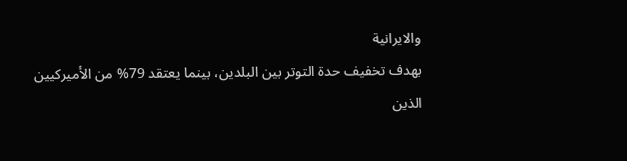والايرانية
بهدف تخفيف حدة التوتر بين البلدين، بينما يعتقد 79% من الأميركيين
الذين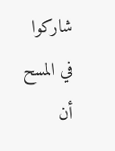شاركوا في المسح أن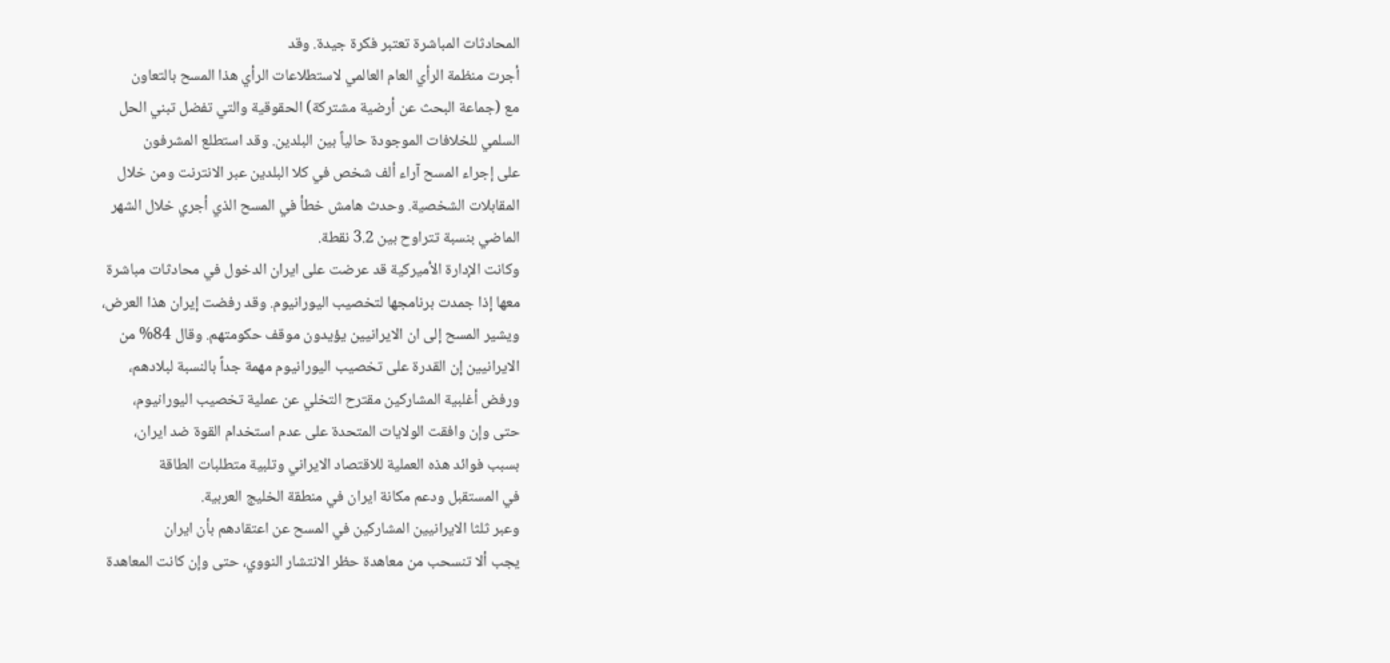المحادثات المباشرة تعتبر فكرة جيدة. وقد
أجرت منظمة الرأي العام العالمي لاستطلاعات الرأي هذا المسح بالتعاون
مع (جماعة البحث عن أرضية مشتركة) الحقوقية والتي تفضل تبني الحل
السلمي للخلافات الموجودة حالياً بين البلدين. وقد استطلع المشرفون
على إجراء المسح آراء ألف شخص في كلا البلدين عبر الانترنت ومن خلال
المقابلات الشخصية. وحدث هامش خطأ في المسح الذي أجري خلال الشهر
الماضي بنسبة تتراوح بين 3.2 نقطة.
وكانت الإدارة الأميركية قد عرضت على ايران الدخول في محادثات مباشرة
معها إذا جمدت برنامجها لتخصيب اليورانيوم. وقد رفضت إيران هذا العرض،
ويشير المسح إلى ان الايرانيين يؤيدون موقف حكومتهم. وقال 84% من
الايرانيين إن القدرة على تخصيب اليورانيوم مهمة جداً بالنسبة لبلادهم،
ورفض أغلبية المشاركين مقترح التخلي عن عملية تخصيب اليورانيوم،
حتى وإن وافقت الولايات المتحدة على عدم استخدام القوة ضد ايران،
بسبب فوائد هذه العملية للاقتصاد الايراني وتلبية متطلبات الطاقة
في المستقبل ودعم مكانة ايران في منطقة الخليج العربية.
وعبر ثلثا الايرانيين المشاركين في المسح عن اعتقادهم بأن ايران
يجب ألا تنسحب من معاهدة حظر الانتشار النووي، حتى وإن كانت المعاهدة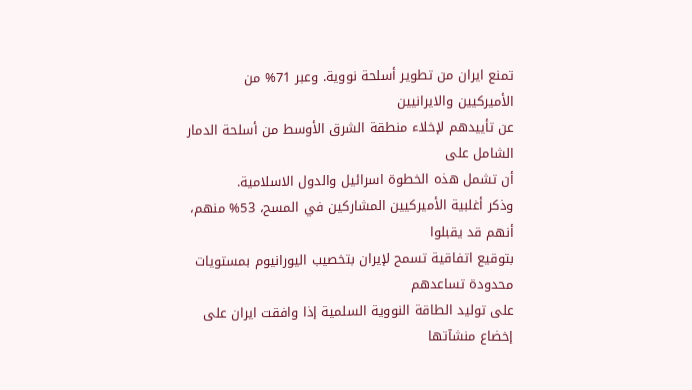تمنع ايران من تطوير أسلحة نووية. وعبر 71% من الأميركيين والايرانيين
عن تأييدهم لإخلاء منطقة الشرق الأوسط من أسلحة الدمار الشامل على
أن تشمل هذه الخطوة اسرائيل والدول الاسلامية.
وذكر أغلبية الأميركيين المشاركين في المسح، 53% منهم، أنهم قد يقبلوا
بتوقيع اتفاقية تسمح لإيران بتخصيب اليورانيوم بمستويات محدودة تساعدهم
على توليد الطاقة النووية السلمية إذا وافقت ايران على إخضاع منشآتها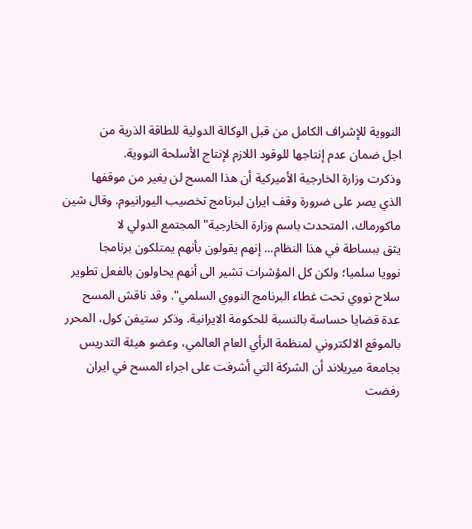النووية للإشراف الكامل من قبل الوكالة الدولية للطاقة الذرية من
اجل ضمان عدم إنتاجها للوقود اللازم لإنتاج الأسلحة النووية.
وذكرت وزارة الخارجية الأميركية أن هذا المسح لن يغير من موقفها
الذي يصر على ضرورة وقف ايران لبرنامج تخصيب اليورانيوم. وقال شين
ماكورماك، المتحدث باسم وزارة الخارجية" المجتمع الدولي لا
يثق ببساطة في هذا النظام... إنهم يقولون بأنهم يمتلكون برنامجا
نوويا سلميا؛ ولكن كل المؤشرات تشير الى أنهم يحاولون بالفعل تطوير
سلاح نووي تحت غطاء البرنامج النووي السلمي". وقد ناقش المسح
عدة قضايا حساسة بالنسبة للحكومة الايرانية. وذكر ستيفن كول، المحرر
بالموقع الالكتروني لمنظمة الرأي العام العالمي، وعضو هيئة التدريس
بجامعة ميريلاند أن الشركة التي أشرفت على اجراء المسح في ايران
رفضت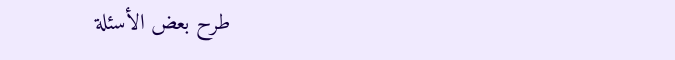طرح بعض الأسئلة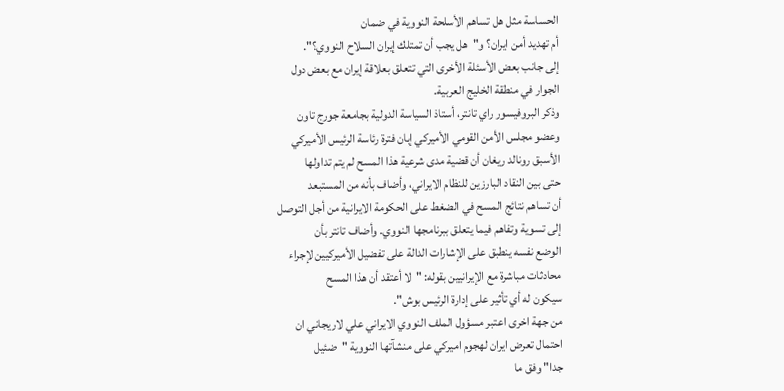الحساسة مثل هل تساهم الأسلحة النووية في ضمان
أم تهديد أمن ايران؟ و"هل يجب أن تمتلك إيران السلاح النووي؟".
إلى جانب بعض الأسئلة الأخرى التي تتعلق بعلاقة إيران مع بعض دول
الجوار في منطقة الخليج العربية.
وذكر البروفيسور راي تانتر، أستاذ السياسة الدولية بجامعة جورج تاون
وعضو مجلس الأمن القومي الأميركي إبان فترة رئاسة الرئيس الأميركي
الأسبق رونالد ريغان أن قضية مدى شرعية هذا المسح لم يتم تداولها
حتى بين النقاد البارزين للنظام الايراني، وأضاف بأنه من المستبعد
أن تساهم نتائج المسح في الضغط على الحكومة الايرانية من أجل التوصل
إلى تسوية وتفاهم فيما يتعلق ببرنامجها النووي. وأضاف تانتر بأن
الوضع نفسه ينطبق على الإشارات الدالة على تفضيل الأميركيين لإجراء
محادثات مباشرة مع الإيرانيين بقوله: "لا أعتقد أن هذا المسح
سيكون له أي تأثير على إدارة الرئيس بوش".
من جهة اخرى اعتبر مسؤول الملف النووي الايراني علي لاريجاني ان
احتمال تعرض ايران لهجوم اميركي على منشآتها النووية "ضئيل
جدا" وفق ما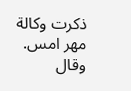ذكرت وكالة مهر امس. وقال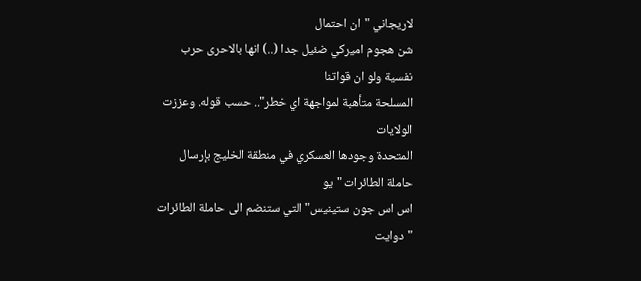لاريجاني "ان احتمال
شن هجوم اميركي ضئيل جدا (..) انها بالاحرى حرب نفسية ولو ان قواتنا
المسلحة متأهبة لمواجهة اي خطر".. حسب قوله. وعززت الولايات
المتحدة وجودها العسكري في منطقة الخليج بإرسال حاملة الطائرات "يو
اس اس جون ستينيس" التي ستنضم الى حاملة الطائرات "دوايت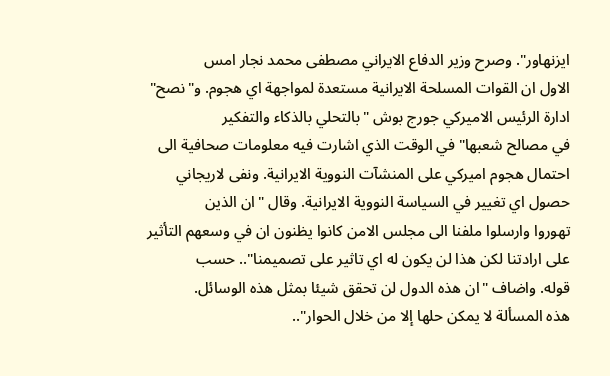ايزنهاور". وصرح وزير الدفاع الايراني مصطفى محمد نجار امس
الاول ان القوات المسلحة الايرانية مستعدة لمواجهة اي هجوم. و"نصح"
ادارة الرئيس الاميركي جورج بوش "بالتحلي بالذكاء والتفكير
في مصالح شعبها" في الوقت الذي اشارت فيه معلومات صحافية الى
احتمال هجوم اميركي على المنشآت النووية الايرانية. ونفى لاريجاني
حصول اي تغيير في السياسة النووية الايرانية. وقال "ان الذين
تهوروا وارسلوا ملفنا الى مجلس الامن كانوا يظنون ان في وسعهم التأثير
على ارادتنا لكن هذا لن يكون له اي تاثير على تصميمنا".. حسب
قوله. واضاف "ان هذه الدول لن تحقق شيئا بمثل هذه الوسائل.
هذه المسألة لا يمكن حلها إلا من خلال الحوار"..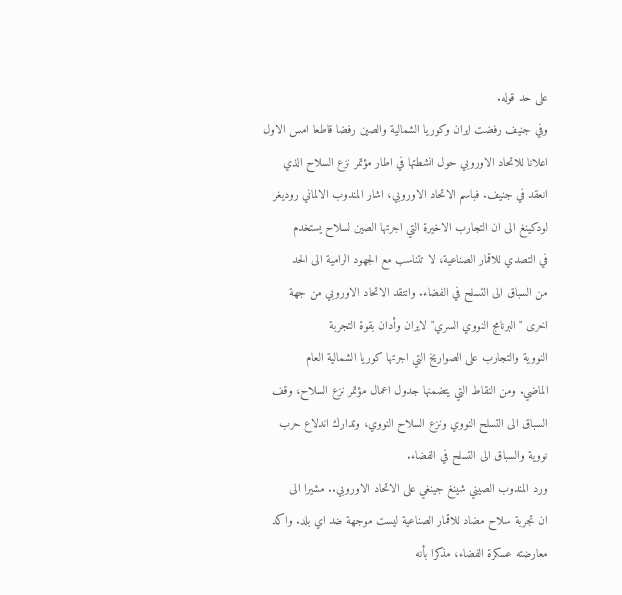على حد قوله.
وفي جنيف رفضت ايران وكوريا الشمالية والصين رفضا قاطعا امس الاول
اعلانا للاتحاد الاوروبي حول انشطتها في اطار مؤتمر نزع السلاح الذي
انعقد في جنيف. فباسم الاتحاد الاوروبي، اشار المندوب الالماني روديغر
لودكينغ الى ان التجارب الاخيرة التي اجرتها الصين لسلاح يستخدم
في التصدي للاقمار الصناعية، لا تتناسب مع الجهود الرامية الى الحد
من السباق الى التسلح في الفضاء. وانتقد الاتحاد الاوروبي من جهة
اخرى "البرنامج النووي السري" لايران وأدان بقوة التجربة
النووية والتجارب على الصواريخ التي اجرتها كوريا الشمالية العام
الماضي. ومن النقاط التي يتضمنها جدول اعمال مؤتمر نزع السلاح، وقف
السباق الى التسلح النووي ونزع السلاح النووي، وتدارك اندلاع حرب
نووية والسباق الى التسلح في الفضاء.
ورد المندوب الصيني شينغ جينغي على الاتحاد الاوروبي.. مشيرا الى
ان تجربة سلاح مضاد للاقمار الصناعية ليست موجهة ضد اي بلد. واكد
معارضته عسكرة الفضاء، مذكرا بأنه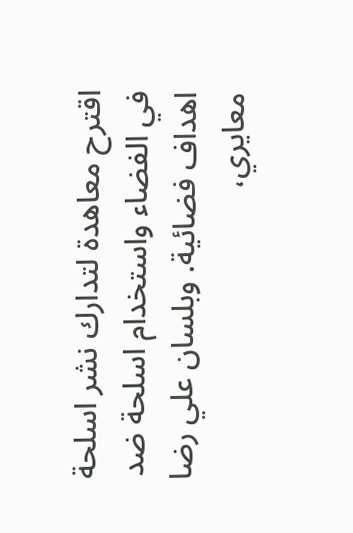اقترح معاهدة لتدارك نشر اسلحة
في الفضاء واستخدام اسلحة ضد اهداف فضائية. وبلسان علي رضا معايري،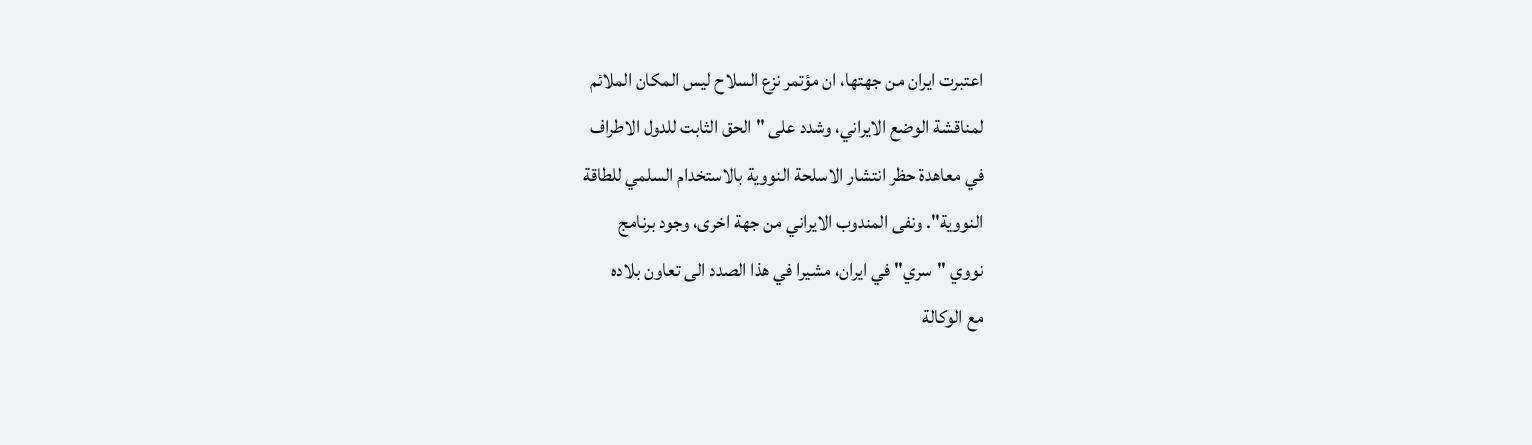اعتبرت ايران من جهتها، ان مؤتمر نزع السلاح ليس المكان الملائم
لمناقشة الوضع الايراني، وشدد على "الحق الثابت للدول الاطراف
في معاهدة حظر انتشار الاسلحة النووية بالاستخدام السلمي للطاقة
النووية". ونفى المندوب الايراني من جهة اخرى، وجود برنامج
نووي "سري" في ايران، مشيرا في هذا الصدد الى تعاون بلاده
مع الوكالة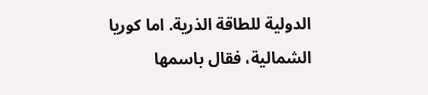الدولية للطاقة الذرية. اما كوريا الشمالية، فقال باسمها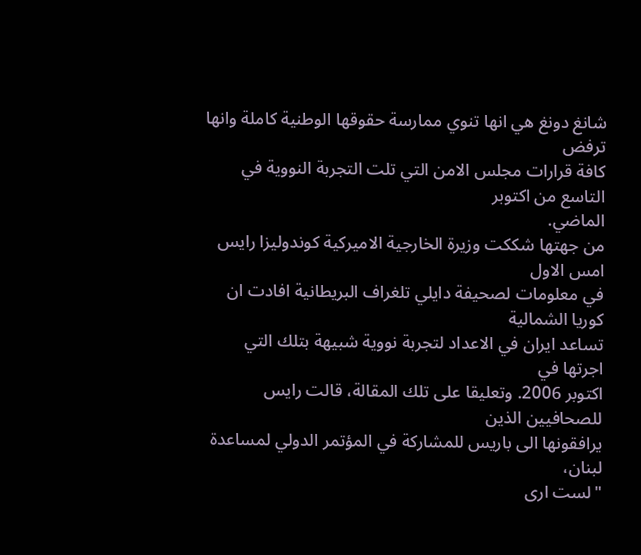شانغ دونغ هي انها تنوي ممارسة حقوقها الوطنية كاملة وانها ترفض
كافة قرارات مجلس الامن التي تلت التجربة النووية في التاسع من اكتوبر
الماضي.
من جهتها شككت وزيرة الخارجية الاميركية كوندوليزا رايس امس الاول
في معلومات لصحيفة دايلي تلغراف البريطانية افادت ان كوريا الشمالية
تساعد ايران في الاعداد لتجربة نووية شبيهة بتلك التي اجرتها في
اكتوبر 2006. وتعليقا على تلك المقالة، قالت رايس للصحافيين الذين
يرافقونها الى باريس للمشاركة في المؤتمر الدولي لمساعدة لبنان،
"لست ارى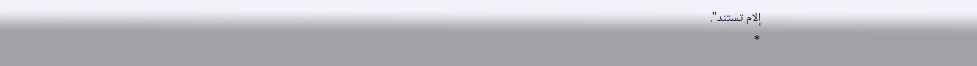إلام تستند".
*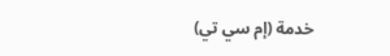خدمة (إم سي تي)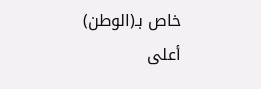خاص بـ(الوطن)
أعلى